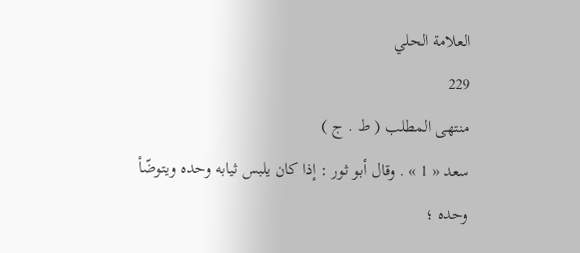العلامة الحلي
229
منتهى المطلب ( ط . ج )
سعد « 1 » . وقال أبو ثور : إذا كان يلبس ثيابه وحده ويتوضّأ وحده ؛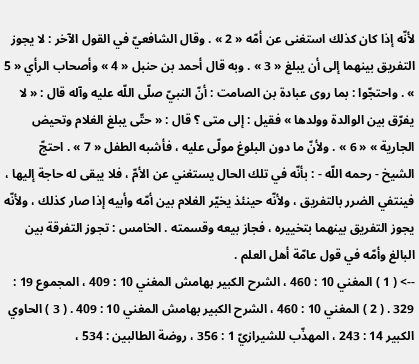لأنّه إذا كان كذلك استغنى عن أمّه « 2 » . وقال الشافعيّ في القول الآخر : لا يجوز التفريق بينهما إلى أن يبلغ « 3 » . وبه قال أحمد بن حنبل « 4 » وأصحاب الرأي « 5 » . واحتجّوا : بما روى عبادة بن الصامت : أنّ النبيّ صلّى اللّه عليه وآله قال : « لا يفرّق بين الوالدة وولدها » فقيل : إلى متى ؟ قال : « حتّى يبلغ الغلام وتحيض الجارية » « 6 » . ولأنّ ما دون البلوغ مولّى عليه ، فأشبه الطفل « 7 » . احتجّ الشيخ - رحمه اللّه - : بأنّه في تلك الحال يستغني عن الأمّ ، فلا يبقى له حاجة إليها ، فينتفي الضرر بالتفريق ، ولأنّه حينئذ يخيّر الغلام بين أمّه وأبيه إذا صار كذلك ، ولأنّه يجوز التفريق بينهما بتخييره ، فجاز بيعه وقسمته . الخامس : تجوز التفرقة بين البالغ وأمّه في قول عامّة أهل العلم .
--> ( 1 ) المغني 10 : 460 ، الشرح الكبير بهامش المغني 10 : 409 ، المجموع 19 : 329 . ( 2 ) المغني 10 : 460 ، الشرح الكبير بهامش المغني 10 : 409 . ( 3 ) الحاوي الكبير 14 : 243 ، المهذّب للشيرازيّ 1 : 356 ، روضة الطالبين : 534 ،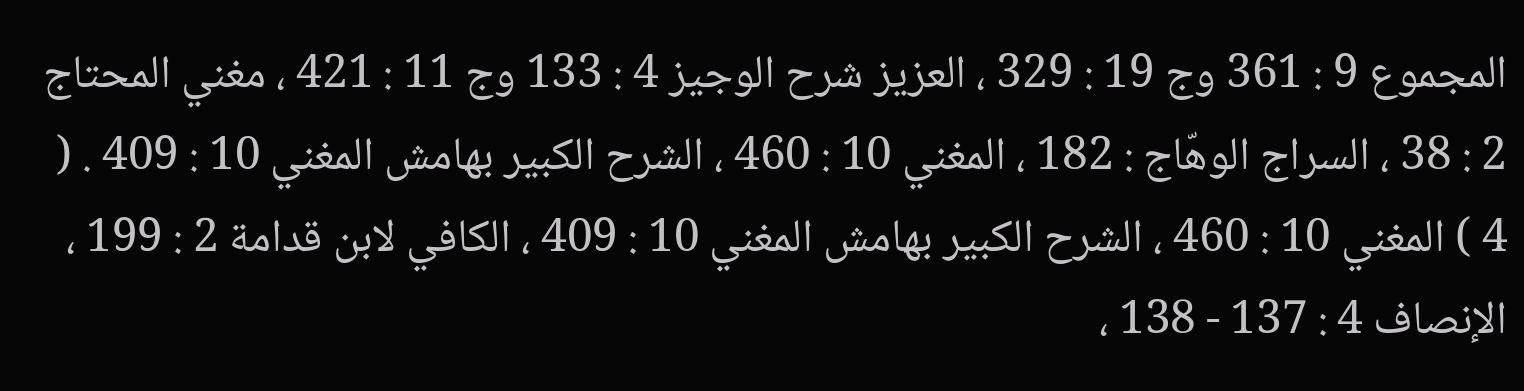المجموع 9 : 361 وج 19 : 329 ، العزيز شرح الوجيز 4 : 133 وج 11 : 421 ، مغني المحتاج 2 : 38 ، السراج الوهّاج : 182 ، المغني 10 : 460 ، الشرح الكبير بهامش المغني 10 : 409 . ( 4 ) المغني 10 : 460 ، الشرح الكبير بهامش المغني 10 : 409 ، الكافي لابن قدامة 2 : 199 ، الإنصاف 4 : 137 - 138 ،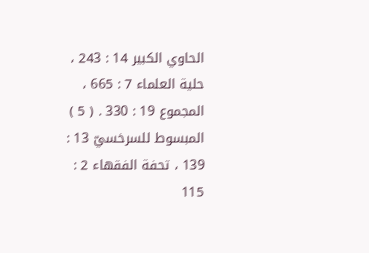الحاوي الكبير 14 : 243 ، حلية العلماء 7 : 665 ، المجموع 19 : 330 . ( 5 ) المبسوط للسرخسيّ 13 : 139 ، تحفة الفقهاء 2 : 115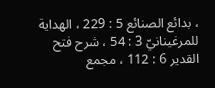، بدائع الصنائع 5 : 229 ، الهداية للمرغينانيّ 3 : 54 ، شرح فتح القدير 6 : 112 ، مجمع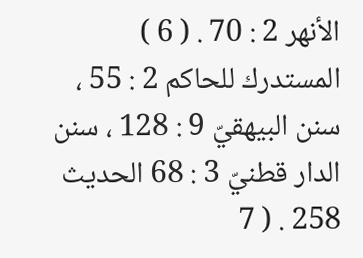الأنهر 2 : 70 . ( 6 ) المستدرك للحاكم 2 : 55 ، سنن البيهقيّ 9 : 128 ، سنن الدار قطنيّ 3 : 68 الحديث 258 . ( 7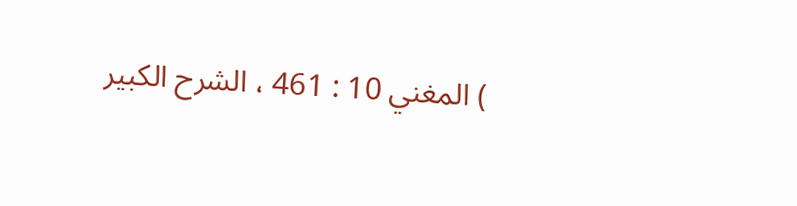) المغني 10 : 461 ، الشرح الكبير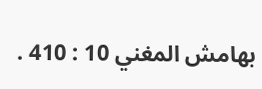بهامش المغني 10 : 410 .